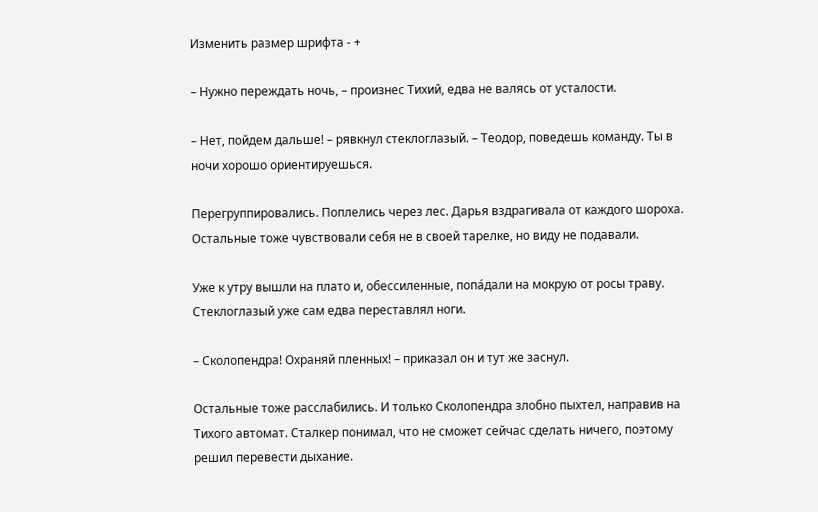Изменить размер шрифта - +

– Нужно переждать ночь, – произнес Тихий, едва не валясь от усталости.

– Нет, пойдем дальше! – рявкнул стеклоглазый. – Теодор, поведешь команду. Ты в ночи хорошо ориентируешься.

Перегруппировались. Поплелись через лес. Дарья вздрагивала от каждого шороха. Остальные тоже чувствовали себя не в своей тарелке, но виду не подавали.

Уже к утру вышли на плато и, обессиленные, попа́дали на мокрую от росы траву. Стеклоглазый уже сам едва переставлял ноги.

– Сколопендра! Охраняй пленных! – приказал он и тут же заснул.

Остальные тоже расслабились. И только Сколопендра злобно пыхтел, направив на Тихого автомат. Сталкер понимал, что не сможет сейчас сделать ничего, поэтому решил перевести дыхание.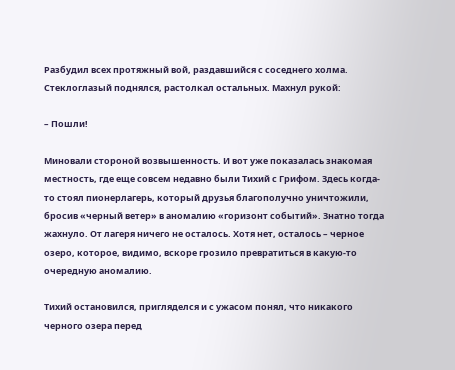Разбудил всех протяжный вой, раздавшийся с соседнего холма. Стеклоглазый поднялся, растолкал остальных. Махнул рукой:

– Пошли!

Миновали стороной возвышенность. И вот уже показалась знакомая местность, где еще совсем недавно были Тихий с Грифом. Здесь когда-то стоял пионерлагерь, который друзья благополучно уничтожили, бросив «черный ветер» в аномалию «горизонт событий». Знатно тогда жахнуло. От лагеря ничего не осталось. Хотя нет, осталось – черное озеро, которое, видимо, вскоре грозило превратиться в какую-то очередную аномалию.

Тихий остановился, пригляделся и с ужасом понял, что никакого черного озера перед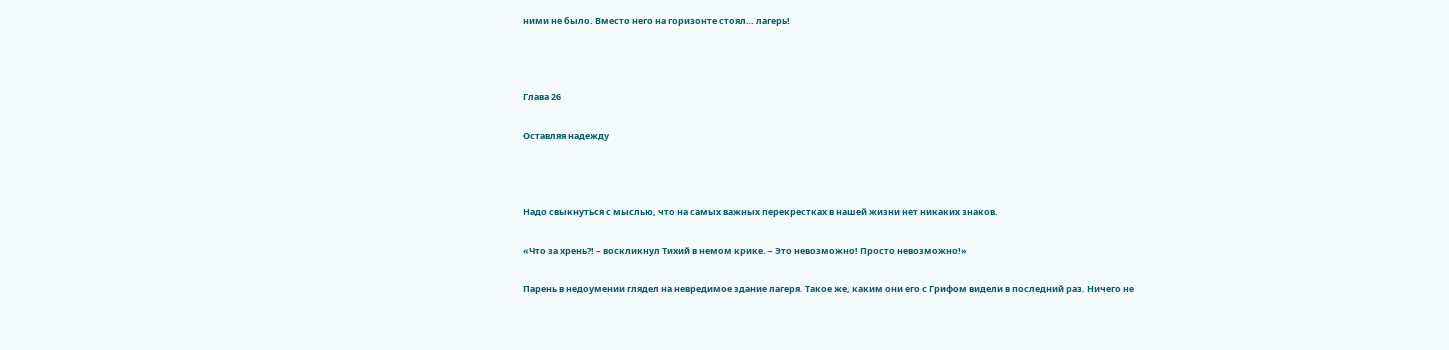ними не было. Вместо него на горизонте стоял… лагерь!



Глава 26

Оставляя надежду



Надо свыкнуться с мыслью, что на самых важных перекрестках в нашей жизни нет никаких знаков.

«Что за хрень?! – воскликнул Тихий в немом крике. – Это невозможно! Просто невозможно!»

Парень в недоумении глядел на невредимое здание лагеря. Такое же, каким они его с Грифом видели в последний раз. Ничего не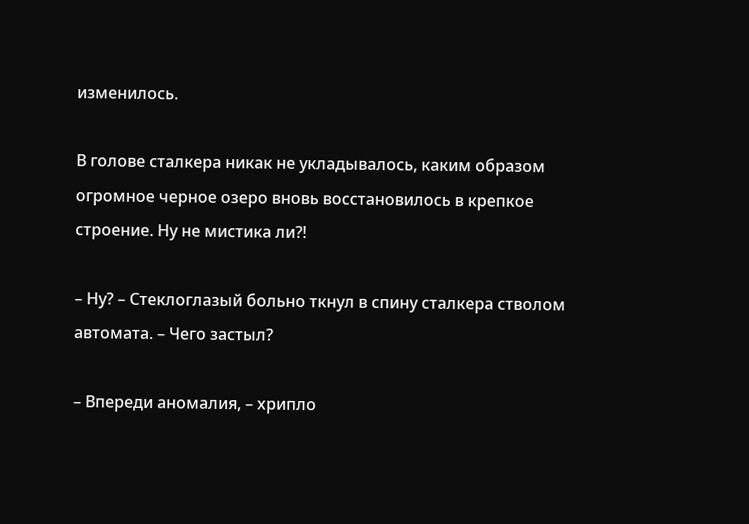изменилось.

В голове сталкера никак не укладывалось, каким образом огромное черное озеро вновь восстановилось в крепкое строение. Ну не мистика ли?!

– Ну? – Стеклоглазый больно ткнул в спину сталкера стволом автомата. – Чего застыл?

– Впереди аномалия, – хрипло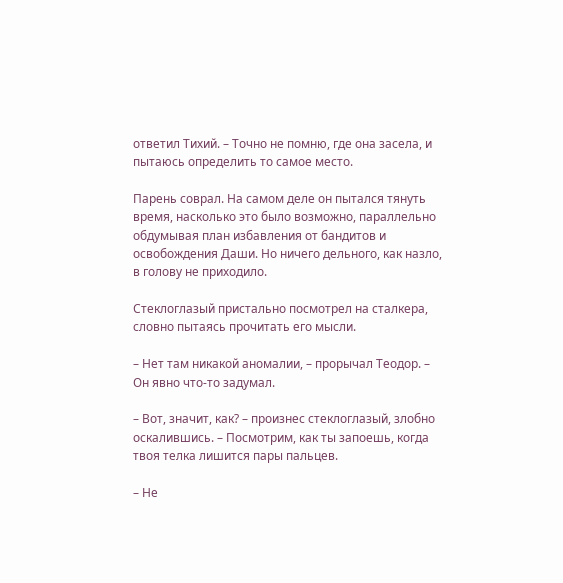ответил Тихий. – Точно не помню, где она засела, и пытаюсь определить то самое место.

Парень соврал. На самом деле он пытался тянуть время, насколько это было возможно, параллельно обдумывая план избавления от бандитов и освобождения Даши. Но ничего дельного, как назло, в голову не приходило.

Стеклоглазый пристально посмотрел на сталкера, словно пытаясь прочитать его мысли.

– Нет там никакой аномалии, – прорычал Теодор. – Он явно что-то задумал.

– Вот, значит, как? – произнес стеклоглазый, злобно оскалившись. – Посмотрим, как ты запоешь, когда твоя телка лишится пары пальцев.

– Не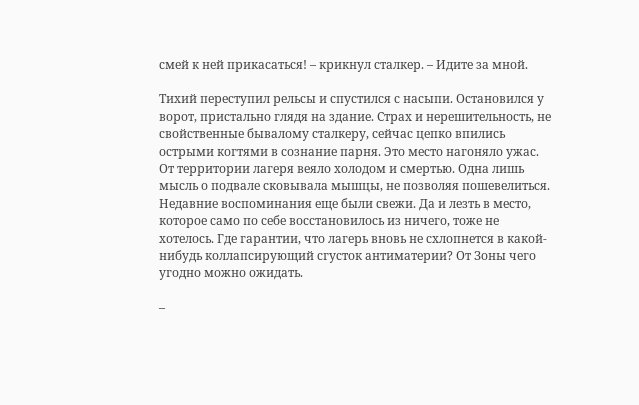смей к ней прикасаться! – крикнул сталкер. – Идите за мной.

Тихий переступил рельсы и спустился с насыпи. Остановился у ворот, пристально глядя на здание. Страх и нерешительность, не свойственные бывалому сталкеру, сейчас цепко впились острыми когтями в сознание парня. Это место нагоняло ужас. От территории лагеря веяло холодом и смертью. Одна лишь мысль о подвале сковывала мышцы, не позволяя пошевелиться. Недавние воспоминания еще были свежи. Да и лезть в место, которое само по себе восстановилось из ничего, тоже не хотелось. Где гарантии, что лагерь вновь не схлопнется в какой-нибудь коллапсирующий сгусток антиматерии? От Зоны чего угодно можно ожидать.

–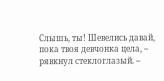Слышь, ты! Шевелись давай, пока твоя девчонка цела, – рявкнул стеклоглазый. –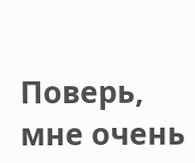Поверь, мне очень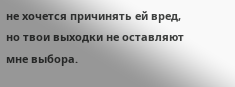не хочется причинять ей вред, но твои выходки не оставляют мне выбора.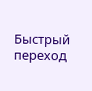Быстрый переход